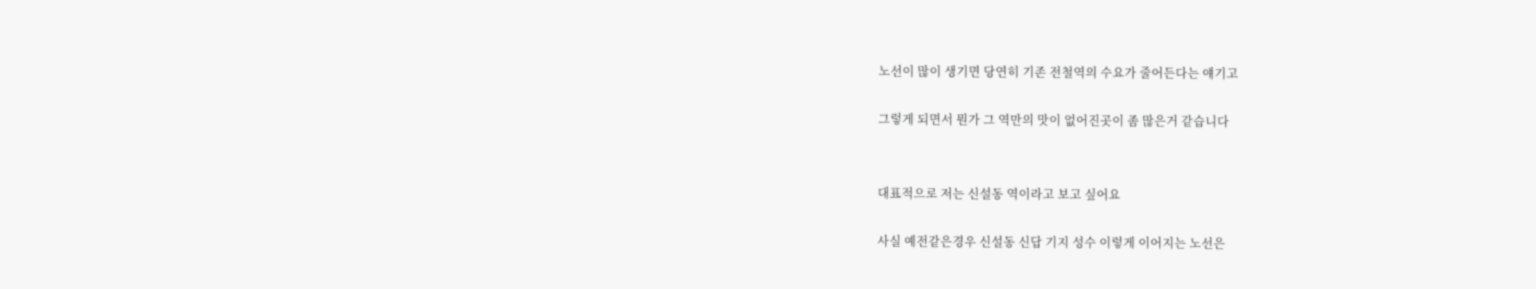노선이 많이 생기면 당연히 기존 전철역의 수요가 줄어든다는 얘기고

그렇게 되면서 뭔가 그 역만의 맛이 없어진곳이 좀 많은거 같습니다


대표적으로 저는 신설동 역이라고 보고 싶어요

사실 예전같은경우 신설동 신답 기지 성수 이렇게 이어지는 노선은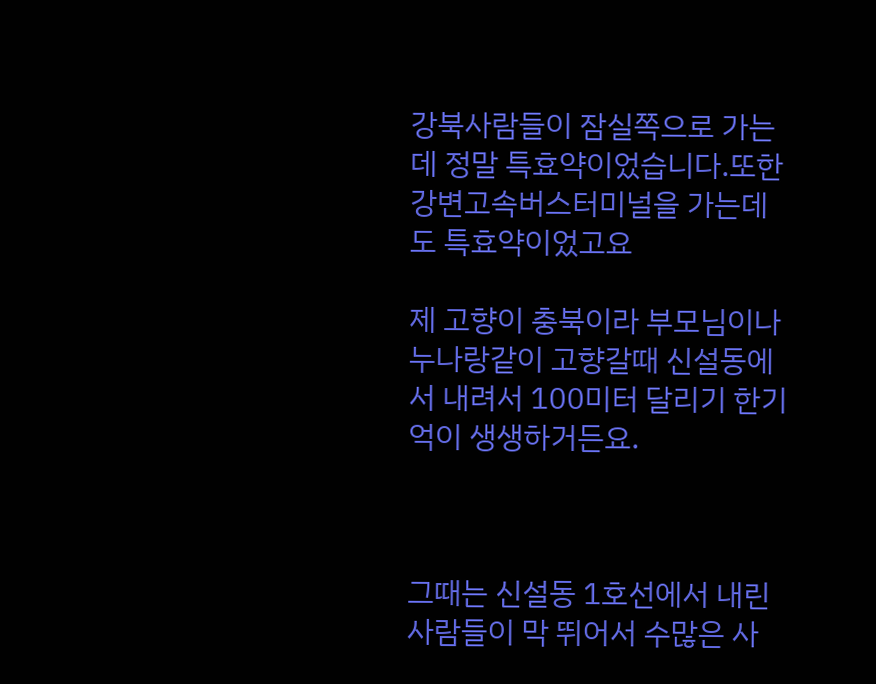강북사람들이 잠실쪽으로 가는데 정말 특효약이었습니다.또한 강변고속버스터미널을 가는데도 특효약이었고요

제 고향이 충북이라 부모님이나 누나랑같이 고향갈때 신설동에서 내려서 100미터 달리기 한기억이 생생하거든요.



그때는 신설동 1호선에서 내린사람들이 막 뛰어서 수많은 사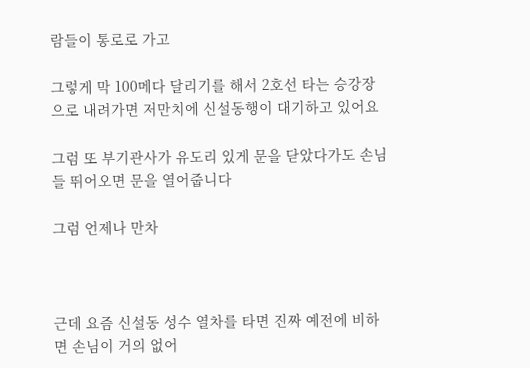람들이 통로로 가고

그렇게 막 100메다 달리기를 해서 2호선 타는 승강장으로 내려가면 저만치에 신설동행이 대기하고 있어요

그럼 또 부기관사가 유도리 있게 문을 닫았다가도 손님들 뛰어오면 문을 열어줍니다

그럼 언제나 만차



근데 요즘 신설동 성수 열차를 타면 진짜 예전에 비하면 손님이 거의 없어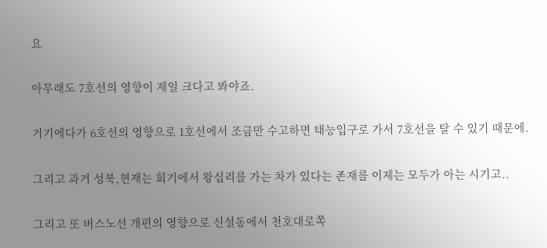요

아무래도 7호선의 영향이 제일 크다고 봐야죠.

거기에다가 6호선의 영향으로 1호선에서 조금만 수고하면 태능입구로 가서 7호선을 탈 수 있기 때문에.

그리고 과거 성북,현재는 회기에서 왕십리를 가는 차가 있다는 존재를 이제는 모두가 아는 시기고..

그리고 또 버스노선 개편의 영향으로 신설동에서 천호대로쪽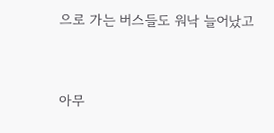으로 가는 버스들도 워낙 늘어났고


아무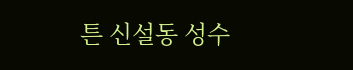튼 신설동 성수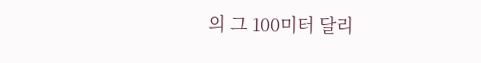의 그 100미터 달리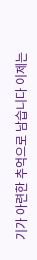기가 아련한 추억으로 남습니다 이제는